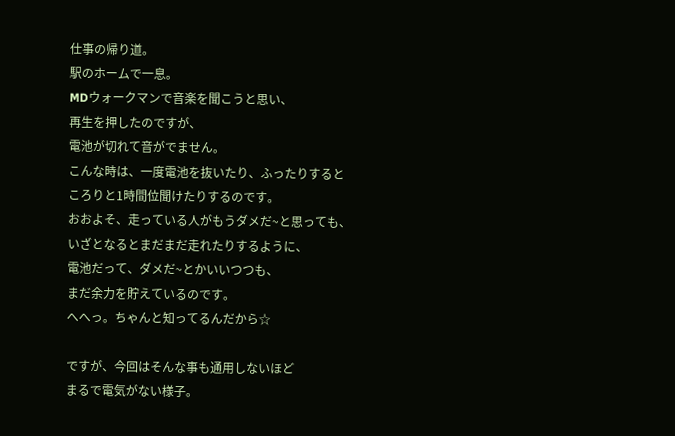仕事の帰り道。
駅のホームで一息。
MDウォークマンで音楽を聞こうと思い、
再生を押したのですが、
電池が切れて音がでません。
こんな時は、一度電池を抜いたり、ふったりすると
ころりと1時間位聞けたりするのです。
おおよそ、走っている人がもうダメだ~と思っても、
いざとなるとまだまだ走れたりするように、
電池だって、ダメだ~とかいいつつも、
まだ余力を貯えているのです。
へへっ。ちゃんと知ってるんだから☆

ですが、今回はそんな事も通用しないほど
まるで電気がない様子。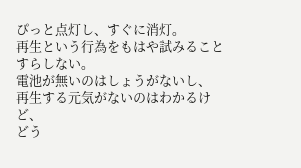ぴっと点灯し、すぐに消灯。
再生という行為をもはや試みることすらしない。
電池が無いのはしょうがないし、
再生する元気がないのはわかるけど、
どう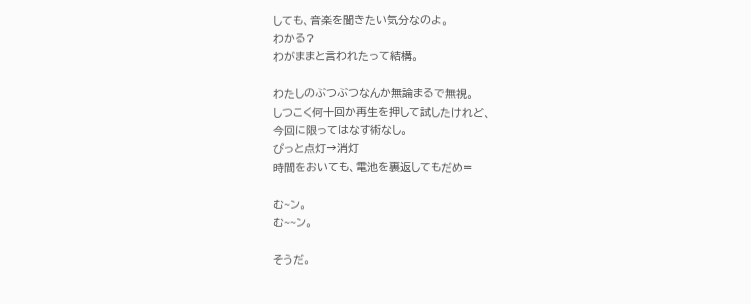しても、音楽を聞きたい気分なのよ。
わかる?
わがままと言われたって結構。

わたしのぶつぶつなんか無論まるで無視。
しつこく何十回か再生を押して試したけれど、
今回に限ってはなす術なし。
ぴっと点灯→消灯
時間をおいても、電池を裏返してもだめ=

む~ン。
む~~ン。

そうだ。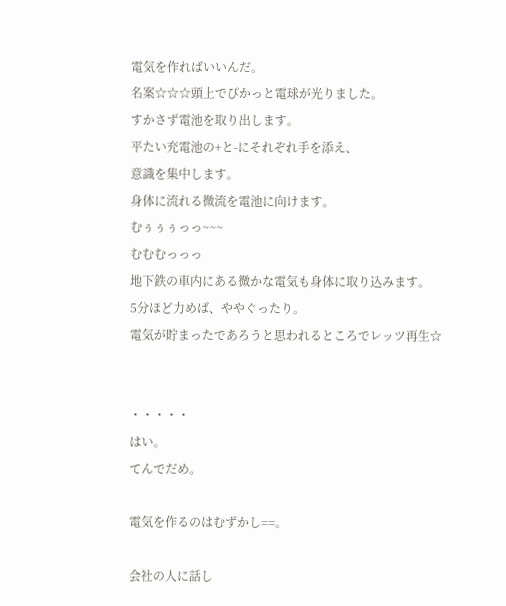電気を作ればいいんだ。
名案☆☆☆頭上でぴかっと電球が光りました。
すかさず電池を取り出します。
平たい充電池の+と-にそれぞれ手を添え、
意識を集中します。
身体に流れる微流を電池に向けます。
むぅぅぅっっ~~~
むむむっっっ
地下鉄の車内にある微かな電気も身体に取り込みます。
5分ほど力めば、ややぐったり。
電気が貯まったであろうと思われるところでレッツ再生☆


・・・・・
はい。
てんでだめ。

電気を作るのはむずかし==。

会社の人に話し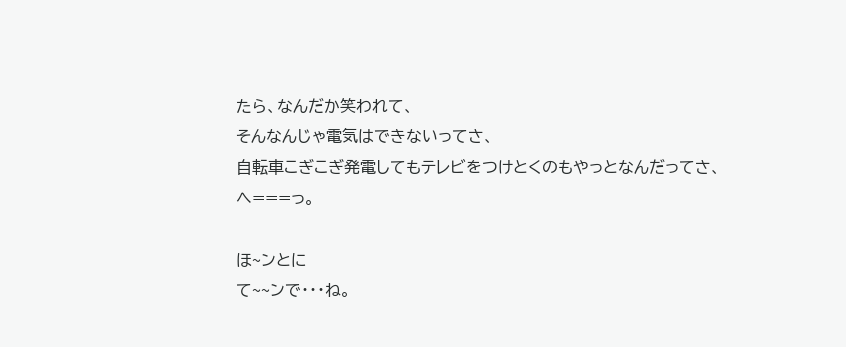たら、なんだか笑われて、
そんなんじゃ電気はできないってさ、
自転車こぎこぎ発電してもテレビをつけとくのもやっとなんだってさ、
へ===っ。

ほ~ンとに
て~~ンで・・・ね。